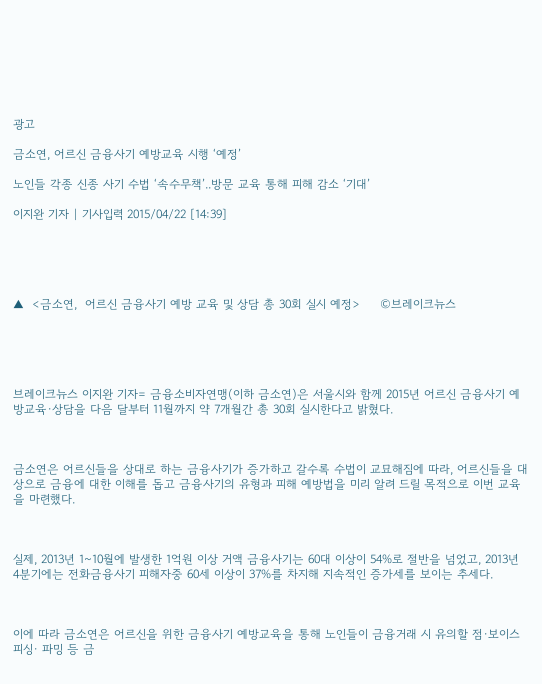광고

금소연, 어르신 금융사기 예방교육 시행 ‘예정’

노인들 각종 신종 사기 수법 ‘속수무책’..방문 교육 통해 피해 감소 ‘기대’

이지완 기자 | 기사입력 2015/04/22 [14:39]





▲  <금소연,  어르신 금융사기 예방 교육 및 상담 총 30회 실시 예정>     ©브레이크뉴스





브레이크뉴스 이지완 기자= 금융소비자연맹(이하 금소연)은 서울시와 함께 2015년 어르신 금융사기 예방교육·상담을 다음 달부터 11월까지 약 7개월간 총 30회 실시한다고 밝혔다.



금소연은 어르신들을 상대로 하는 금융사기가 증가하고 갈수록 수법이 교묘해짐에 따라, 어르신들을 대상으로 금융에 대한 이해를 돕고 금융사기의 유형과 피해 예방법을 미리 알려 드릴 목적으로 이번 교육을 마련했다.



실제, 2013년 1~10월에 발생한 1억원 이상 거액 금융사기는 60대 이상이 54%로 절반을 넘었고, 2013년 4분기에는 전화금융사기 피해자중 60세 이상이 37%를 차지해 지속적인 증가세를 보이는 추세다.



이에 따라 금소연은 어르신을 위한 금융사기 예방교육을 통해 노인들이 금융거래 시 유의할 점·보이스피싱· 파밍 등 금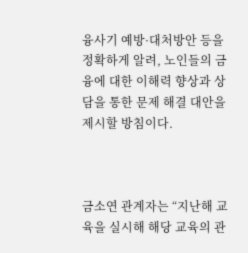융사기 예방·대처방안 등을 정확하게 알려, 노인들의 금융에 대한 이해력 향상과 상담을 통한 문제 해결 대안을 제시할 방침이다.



금소연 관계자는 “지난해 교육을 실시해 해당 교육의 관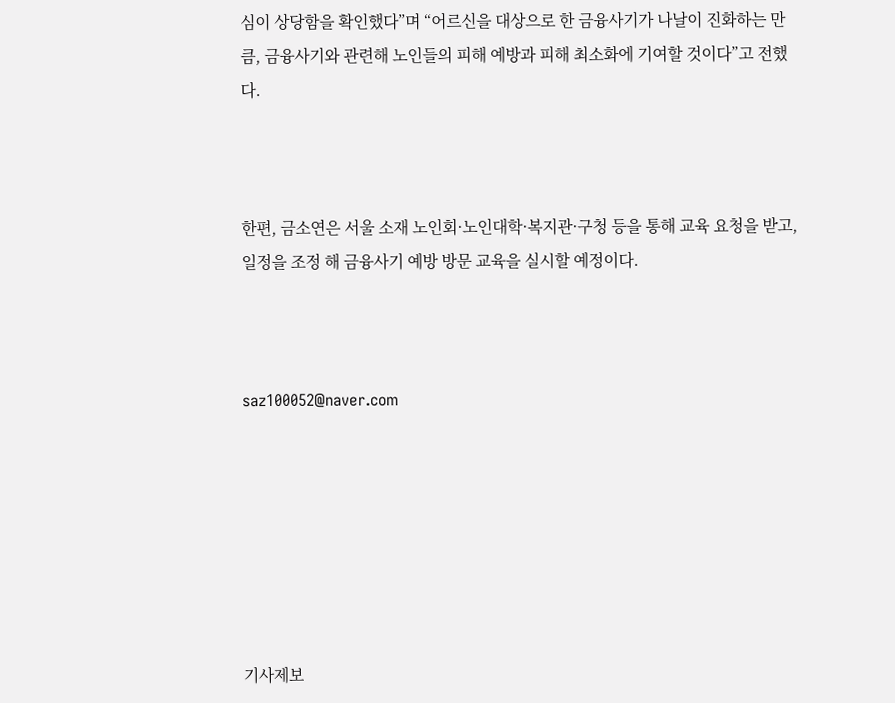심이 상당함을 확인했다”며 “어르신을 대상으로 한 금융사기가 나날이 진화하는 만큼, 금융사기와 관련해 노인들의 피해 예방과 피해 최소화에 기여할 것이다”고 전했다.



한편, 금소연은 서울 소재 노인회·노인대학·복지관·구청 등을 통해 교육 요청을 받고, 일정을 조정 해 금융사기 예방 방문 교육을 실시할 예정이다.



saz100052@naver.com







기사제보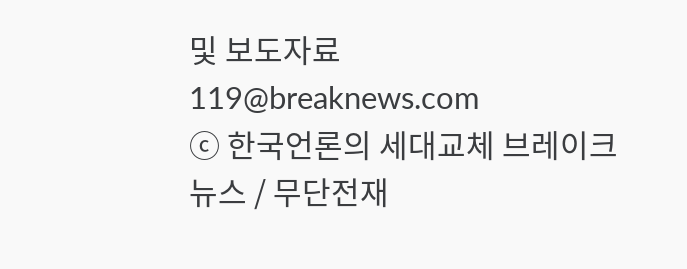및 보도자료 119@breaknews.com
ⓒ 한국언론의 세대교체 브레이크뉴스 / 무단전재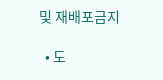및 재배포금지

  • 도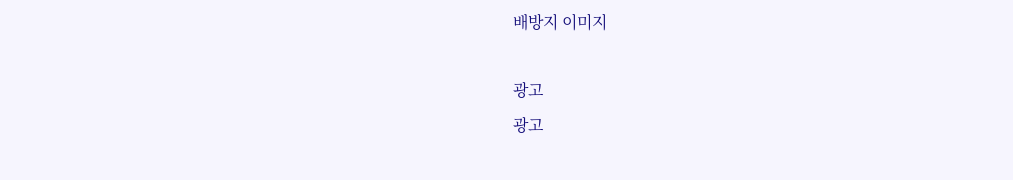배방지 이미지

광고
광고